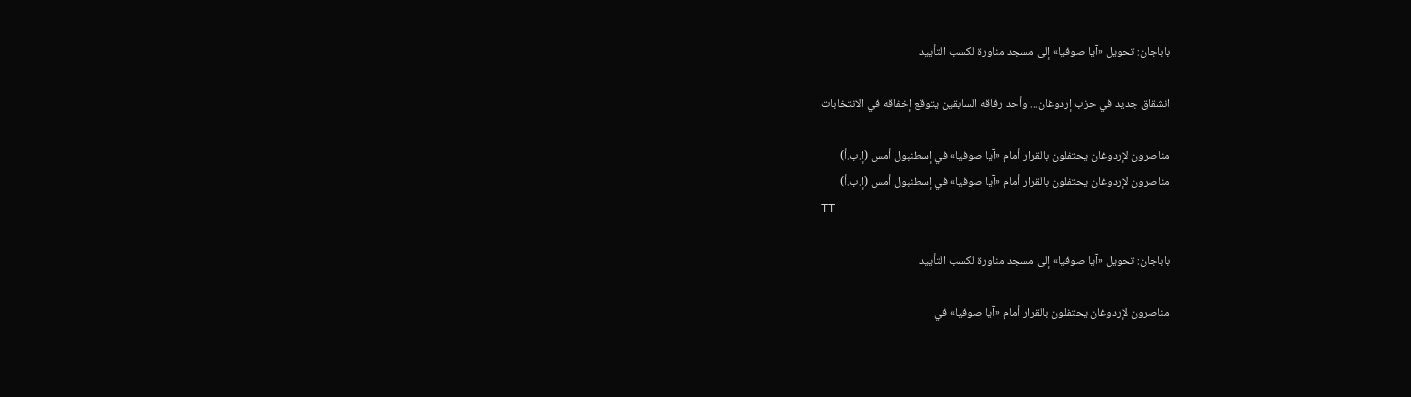باباجان: تحويل «آيا صوفيا» إلى مسجد مناورة لكسب التأييد

انشقاق جديد في حزب إردوغان... وأحد رفاقه السابقين يتوقع إخفاقه في الانتخابات

مناصرون لإردوغان يحتفلون بالقرار أمام «آيا صوفيا» في إسطنبول أمس (إ.ب.أ)
مناصرون لإردوغان يحتفلون بالقرار أمام «آيا صوفيا» في إسطنبول أمس (إ.ب.أ)
TT

باباجان: تحويل «آيا صوفيا» إلى مسجد مناورة لكسب التأييد

مناصرون لإردوغان يحتفلون بالقرار أمام «آيا صوفيا» في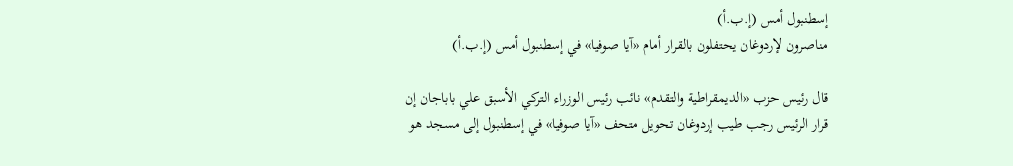إسطنبول أمس (إ.ب.أ)
مناصرون لإردوغان يحتفلون بالقرار أمام «آيا صوفيا» في إسطنبول أمس (إ.ب.أ)

قال رئيس حزب «الديمقراطية والتقدم» نائب رئيس الوزراء التركي الأسبق علي باباجان إن قرار الرئيس رجب طيب إردوغان تحويل متحف «آيا صوفيا» في إسطنبول إلى مسجد هو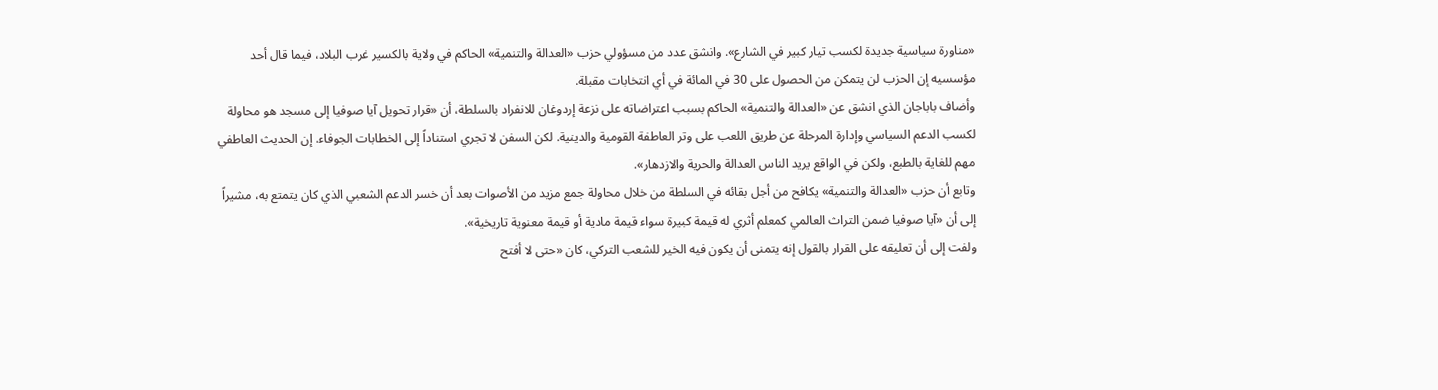«مناورة سياسية جديدة لكسب تيار كبير في الشارع». وانشق عدد من مسؤولي حزب «العدالة والتنمية» الحاكم في ولاية بالكسير غرب البلاد، فيما قال أحد مؤسسيه إن الحزب لن يتمكن من الحصول على 30 في المائة في أي انتخابات مقبلة.
وأضاف باباجان الذي انشق عن «العدالة والتنمية» الحاكم بسبب اعتراضاته على نزعة إردوغان للانفراد بالسلطة، أن «قرار تحويل آيا صوفيا إلى مسجد هو محاولة لكسب الدعم السياسي وإدارة المرحلة عن طريق اللعب على وتر العاطفة القومية والدينية. لكن السفن لا تجري استناداً إلى الخطابات الجوفاء. إن الحديث العاطفي مهم للغاية بالطبع، ولكن في الواقع يريد الناس العدالة والحرية والازدهار».
وتابع أن حزب «العدالة والتنمية» يكافح من أجل بقائه في السلطة من خلال محاولة جمع مزيد من الأصوات بعد أن خسر الدعم الشعبي الذي كان يتمتع به، مشيراً إلى أن «آيا صوفيا ضمن التراث العالمي كمعلم أثري له قيمة كبيرة سواء قيمة مادية أو قيمة معنوية تاريخية».
ولفت إلى أن تعليقه على القرار بالقول إنه يتمنى أن يكون فيه الخير للشعب التركي، كان «حتى لا أفتح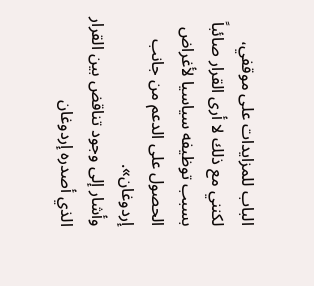الباب للمزايدات على موقفي، لكنني مع ذلك لا أرى القرار صائباً بسبب توظيفه سياسيا لأغراض الحصول على الدعم من جانب إردوغان».
وأشار إلى وجود تناقض بين القرار الذي أصدره إردوغان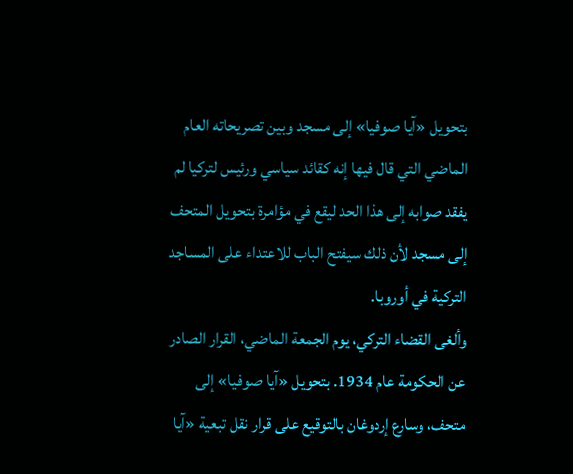بتحويل «آيا صوفيا» إلى مسجد وبين تصريحاته العام الماضي التي قال فيها إنه كقائد سياسي ورئيس لتركيا لم يفقد صوابه إلى هذا الحد ليقع في مؤامرة بتحويل المتحف إلى مسجد لأن ذلك سيفتح الباب للاعتداء على المساجد التركية في أوروبا.
وألغى القضاء التركي، يوم الجمعة الماضي، القرار الصادر عن الحكومة عام 1934. بتحويل «آيا صوفيا» إلى متحف، وسارع إردوغان بالتوقيع على قرار نقل تبعية «آيا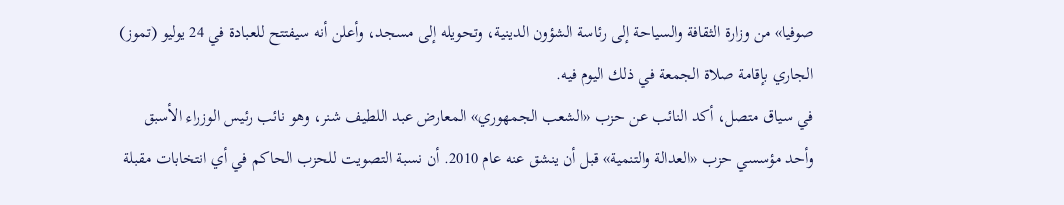صوفيا» من وزارة الثقافة والسياحة إلى رئاسة الشؤون الدينية، وتحويله إلى مسجد، وأعلن أنه سيفتتح للعبادة في 24 يوليو (تموز) الجاري بإقامة صلاة الجمعة في ذلك اليوم فيه.
في سياق متصل، أكد النائب عن حزب «الشعب الجمهوري» المعارض عبد اللطيف شنر، وهو نائب رئيس الوزراء الأسبق وأحد مؤسسي حزب «العدالة والتنمية» قبل أن ينشق عنه عام 2010. أن نسبة التصويت للحزب الحاكم في أي انتخابات مقبلة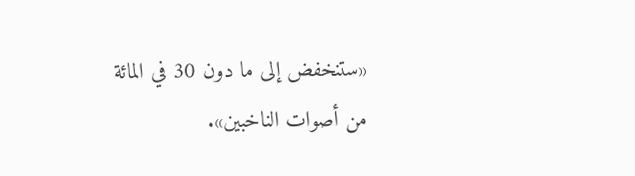«ستنخفض إلى ما دون 30 في المائة من أصوات الناخبين».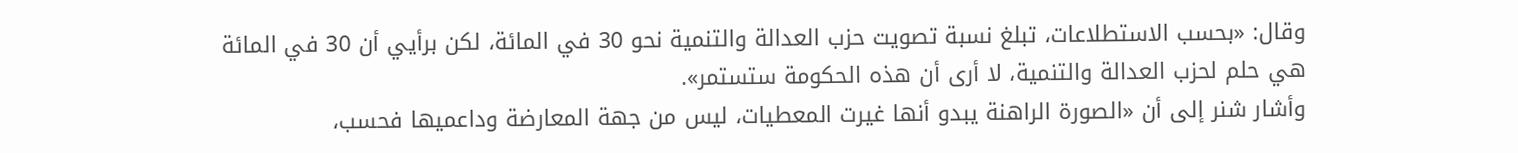وقال: «بحسب الاستطلاعات، تبلغ نسبة تصويت حزب العدالة والتنمية نحو 30 في المائة، لكن برأيي أن 30 في المائة هي حلم لحزب العدالة والتنمية، لا أرى أن هذه الحكومة ستستمر».
وأشار شنر إلى أن «الصورة الراهنة يبدو أنها غيرت المعطيات، ليس من جهة المعارضة وداعميها فحسب،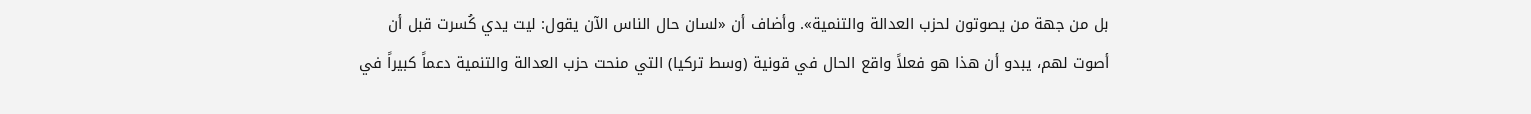بل من جهة من يصوتون لحزب العدالة والتنمية». وأضاف أن «لسان حال الناس الآن يقول: ليت يدي كُسرت قبل أن أصوت لهم، يبدو أن هذا هو فعلاً واقع الحال في قونية (وسط تركيا) التي منحت حزب العدالة والتنمية دعماً كبيراً في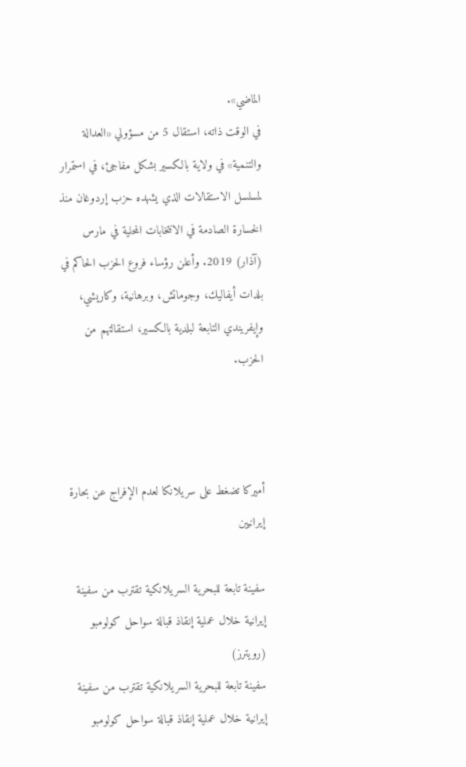الماضي».
في الوقت ذاته، استقال 5 من مسؤولي «العدالة والتنمية» في ولاية بالكسير بشكل مفاجئ، في استمرار لمسلسل الاستقالات الذي يشهده حزب إردوغان منذ الخسارة الصادمة في الانتخابات المحلية في مارس (آذار) 2019. وأعلن رؤساء فروع الحزب الحاكم في بلدات أيفاليك، وجوماتش، وبرهانية، وكاريشي، وإيفريندي التابعة لبلدية بالكسير، استقالتهم من الحزب.



أميركا تضغط على سريلانكا لعدم الإفراج عن بحارة إيرانيين

سفينة تابعة للبحرية السريلانكية تقترب من سفينة إيرانية خلال عملية إنقاذ قبالة سواحل كولومبو (رويترز)
سفينة تابعة للبحرية السريلانكية تقترب من سفينة إيرانية خلال عملية إنقاذ قبالة سواحل كولومبو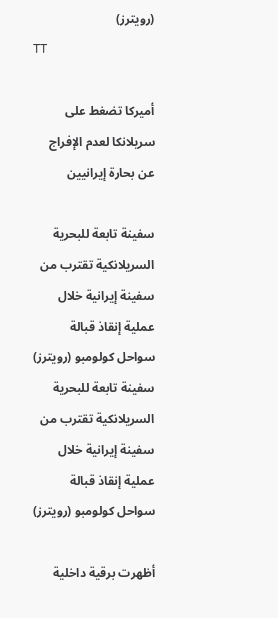(رويترز)
TT

أميركا تضغط على سريلانكا لعدم الإفراج عن بحارة إيرانيين

سفينة تابعة للبحرية السريلانكية تقترب من سفينة إيرانية خلال عملية إنقاذ قبالة سواحل كولومبو (رويترز)
سفينة تابعة للبحرية السريلانكية تقترب من سفينة إيرانية خلال عملية إنقاذ قبالة سواحل كولومبو (رويترز)

أظهرت برقية داخلية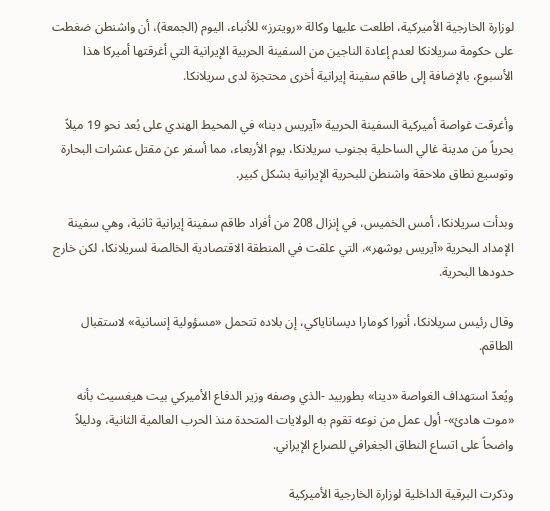لوزارة الخارجية الأميركية، اطلعت عليها وكالة «رويترز» للأنباء، اليوم (الجمعة)، أن واشنطن ضغطت على حكومة سريلانكا لعدم إعادة الناجين من السفينة الحربية الإيرانية التي أغرقتها أميركا هذا الأسبوع، بالإضافة إلى طاقم سفينة إيرانية أخرى محتجزة لدى سريلانكا.

وأغرقت غواصة أميركية السفينة الحربية «آيريس دينا» في المحيط الهندي على بُعد نحو 19 ميلاً بحرياً من مدينة غالي الساحلية بجنوب سريلانكا، يوم الأربعاء، مما أسفر عن مقتل عشرات البحارة وتوسيع نطاق ملاحقة واشنطن للبحرية الإيرانية بشكل كبير.

وبدأت سريلانكا، أمس الخميس، في إنزال 208 من أفراد طاقم سفينة إيرانية ثانية، وهي سفينة الإمداد البحرية «آيريس بوشهر»، التي علقت في المنطقة الاقتصادية الخالصة لسريلانكا، لكن خارج حدودها البحرية.

وقال رئيس سريلانكا، أنورا كومارا ديساناياكي، إن بلاده تتحمل «مسؤولية إنسانية» لاستقبال الطاقم.

ويُعدّ استهداف الغواصة «دينا» بطوربيد -الذي وصفه وزير الدفاع الأميركي بيت هيغسيث بأنه «موت هادئ»- أول عمل من نوعه تقوم به الولايات المتحدة منذ الحرب العالمية الثانية، ودليلاً واضحاً على اتساع النطاق الجغرافي للصراع الإيراني.

وذكرت البرقية الداخلية لوزارة الخارجية الأميركية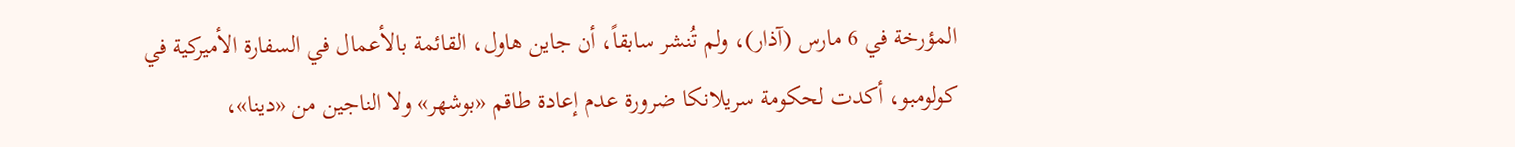المؤرخة في 6 مارس (آذار)، ولم تُنشر سابقاً، أن جاين هاول، القائمة بالأعمال في السفارة الأميركية في كولومبو، أكدت لحكومة سريلانكا ضرورة عدم إعادة طاقم «بوشهر» ولا الناجين من «دينا»،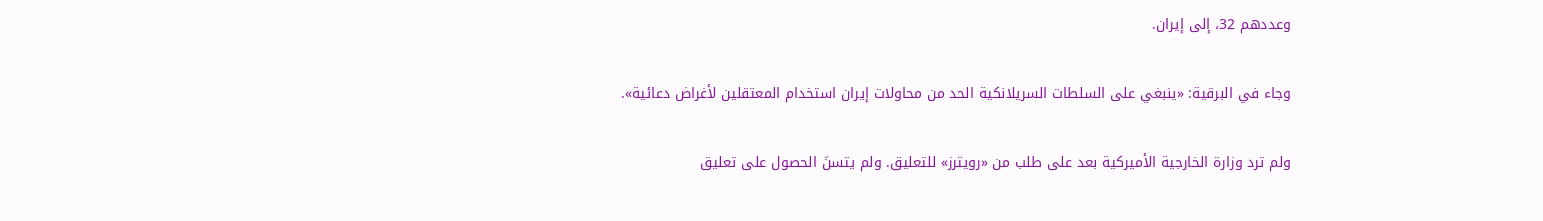وعددهم 32، إلى إيران.

وجاء في البرقية: «ينبغي على السلطات السريلانكية الحد من محاولات إيران استخدام المعتقلين لأغراض دعائية».

ولم ترد وزارة الخارجية الأميركية بعد على طلب من «رويترز» للتعليق. ولم يتسنَ الحصول على تعليق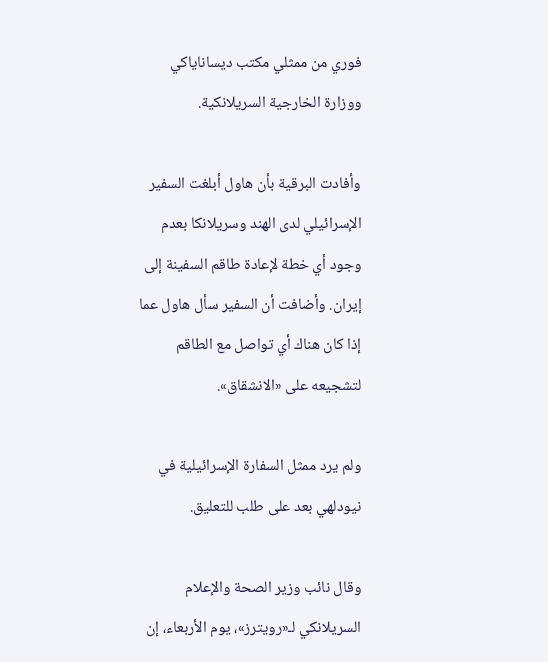فوري من ممثلي مكتب ديساناياكي ووزارة الخارجية السريلانكية.

وأفادت البرقية بأن هاول أبلغت السفير الإسرائيلي لدى الهند وسريلانكا بعدم وجود أي خطة لإعادة طاقم السفينة إلى إيران. وأضافت أن السفير سأل هاول عما إذا كان هناك أي تواصل مع الطاقم لتشجيعه على «الانشقاق».

ولم يرد ممثل السفارة الإسرائيلية في نيودلهي بعد على طلب للتعليق.

وقال نائب وزير الصحة والإعلام السريلانكي لـ«رويترز»، يوم الأربعاء، إن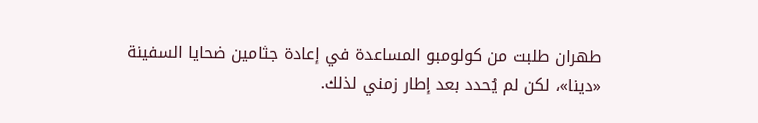طهران طلبت من كولومبو المساعدة في إعادة جثامين ضحايا السفينة «دينا»، لكن لم يُحدد بعد إطار زمني لذلك.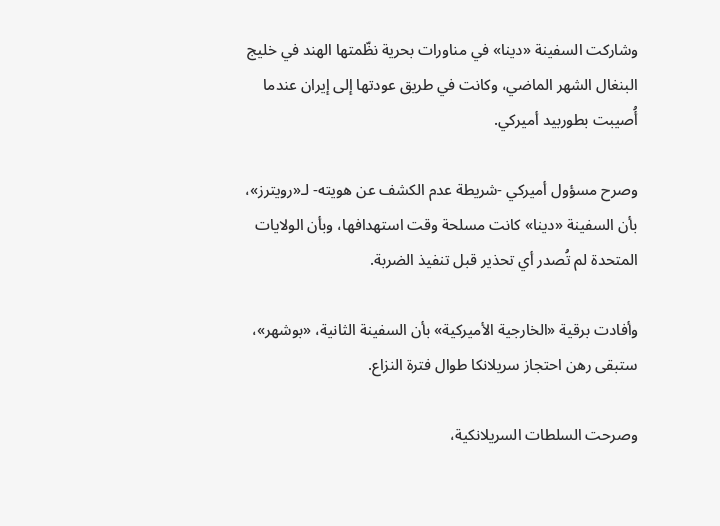وشاركت السفينة «دينا» في مناورات بحرية نظّمتها الهند في خليج البنغال الشهر الماضي، وكانت في طريق عودتها إلى إيران عندما أُصيبت بطوربيد أميركي.

وصرح مسؤول أميركي -شريطة عدم الكشف عن هويته- لـ«رويترز»، بأن السفينة «دينا» كانت مسلحة وقت استهدافها، وبأن الولايات المتحدة لم تُصدر أي تحذير قبل تنفيذ الضربة.

وأفادت برقية «الخارجية الأميركية» بأن السفينة الثانية، «بوشهر»، ستبقى رهن احتجاز سريلانكا طوال فترة النزاع.

وصرحت السلطات السريلانكية،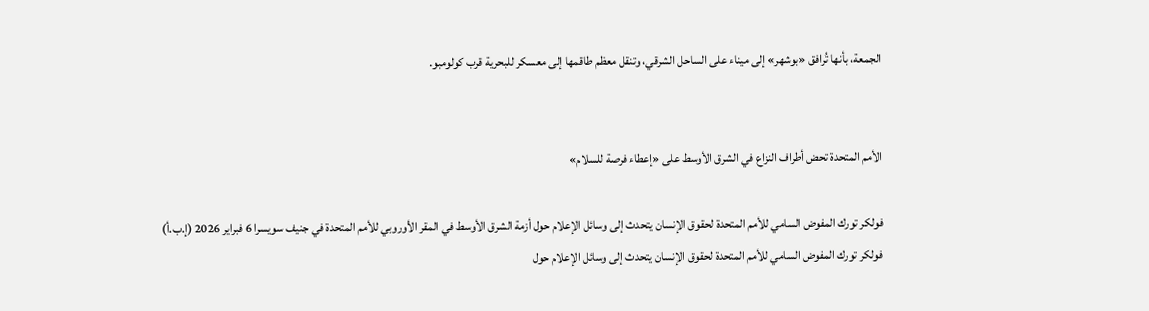الجمعة، بأنها تُرافق «بوشهر» إلى ميناء على الساحل الشرقي، وتنقل معظم طاقمها إلى معسكر للبحرية قرب كولومبو.


الأمم المتحدة تحض أطراف النزاع في الشرق الأوسط على «إعطاء فرصة للسلام»

فولكر تورك المفوض السامي للأمم المتحدة لحقوق الإنسان يتحدث إلى وسائل الإعلام حول أزمة الشرق الأوسط في المقر الأوروبي للأمم المتحدة في جنيف سويسرا 6 فبراير 2026 (إ.ب.أ)
فولكر تورك المفوض السامي للأمم المتحدة لحقوق الإنسان يتحدث إلى وسائل الإعلام حول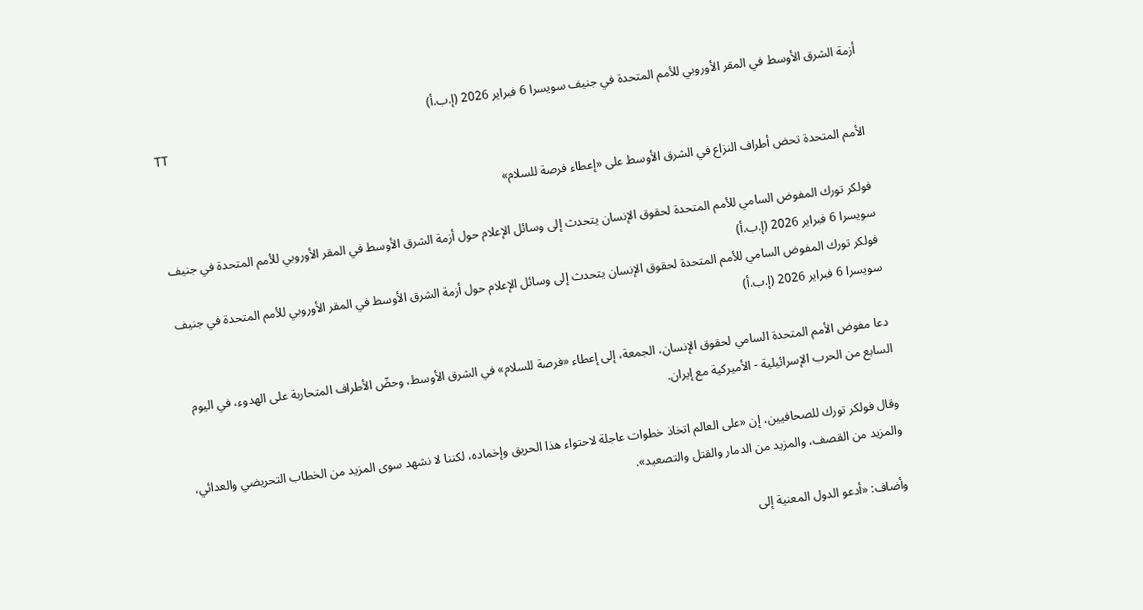أزمة الشرق الأوسط في المقر الأوروبي للأمم المتحدة في جنيف سويسرا 6 فبراير 2026 (إ.ب.أ)
TT

الأمم المتحدة تحض أطراف النزاع في الشرق الأوسط على «إعطاء فرصة للسلام»

فولكر تورك المفوض السامي للأمم المتحدة لحقوق الإنسان يتحدث إلى وسائل الإعلام حول أزمة الشرق الأوسط في المقر الأوروبي للأمم المتحدة في جنيف سويسرا 6 فبراير 2026 (إ.ب.أ)
فولكر تورك المفوض السامي للأمم المتحدة لحقوق الإنسان يتحدث إلى وسائل الإعلام حول أزمة الشرق الأوسط في المقر الأوروبي للأمم المتحدة في جنيف سويسرا 6 فبراير 2026 (إ.ب.أ)

دعا مفوض الأمم المتحدة السامي لحقوق الإنسان، الجمعة، إلى إعطاء «فرصة للسلام» في الشرق الأوسط، وحضّ الأطراف المتحاربة على الهدوء، في اليوم السابع من الحرب الإسرائيلية - الأميركية مع إيران.

وقال فولكر تورك للصحافيين، إن «على العالم اتخاذ خطوات عاجلة لاحتواء هذا الحريق وإخماده، لكننا لا نشهد سوى المزيد من الخطاب التحريضي والعدائي، والمزيد من القصف، والمزيد من الدمار والقتل والتصعيد».

وأضاف: «أدعو الدول المعنية إلى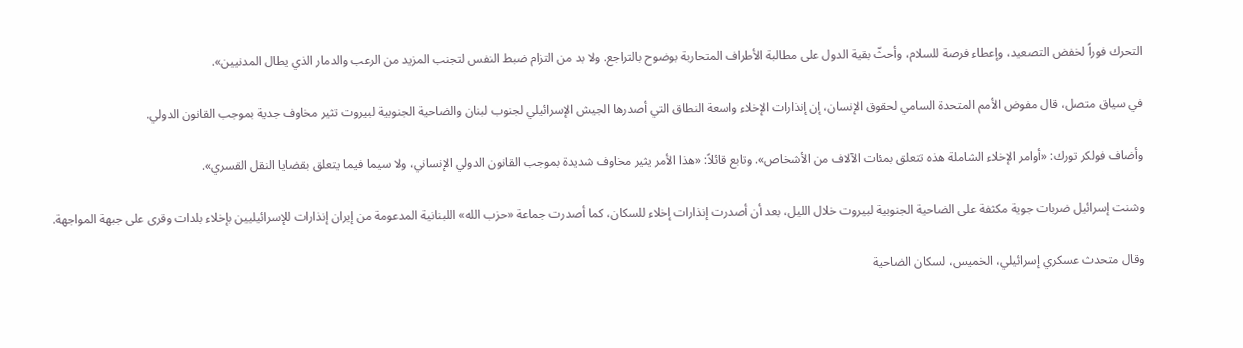التحرك فوراً لخفض التصعيد، وإعطاء فرصة للسلام، وأحثّ بقية الدول على مطالبة الأطراف المتحاربة بوضوح بالتراجع. ولا بد من التزام ضبط النفس لتجنب المزيد من الرعب والدمار الذي يطال المدنيين».

في سياق متصل، قال مفوض الأمم المتحدة السامي لحقوق الإنسان، إن إنذارات الإخلاء واسعة النطاق التي أصدرها الجيش الإسرائيلي لجنوب لبنان والضاحية الجنوبية لبيروت تثير مخاوف جدية بموجب القانون الدولي.

وأضاف فولكر تورك: «أوامر الإخلاء الشاملة هذه تتعلق بمئات الآلاف من الأشخاص». وتابع قائلاً: «هذا الأمر يثير مخاوف شديدة بموجب القانون الدولي الإنساني، ولا سيما فيما يتعلق بقضايا ‌النقل القسري».

وشنت إسرائيل ‌ضربات جوية مكثفة على ‌الضاحية الجنوبية لبيروت خلال الليل، بعد أن أصدرت إنذارات إخلاء للسكان، كما أصدرت جماعة «حزب الله» اللبنانية المدعومة من إيران إنذارات للإسرائيليين بإخلاء بلدات وقرى على جبهة المواجهة.

وقال متحدث عسكري إسرائيلي، الخميس، لسكان الضاحية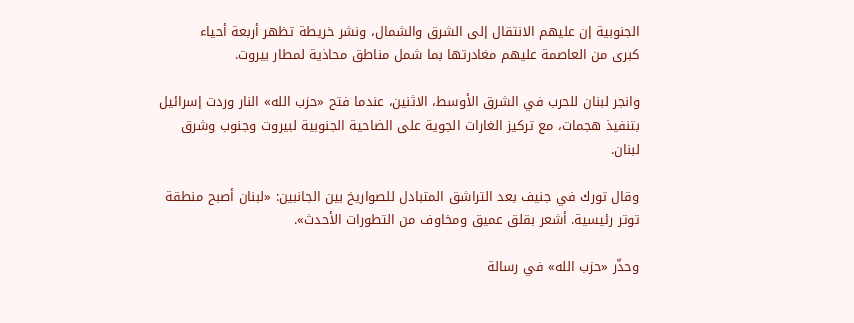الجنوبية إن عليهم الانتقال إلى الشرق والشمال، ونشر خريطة تظهر أربعة أحياء كبرى ‌من العاصمة عليهم ‌مغادرتها بما شمل مناطق محاذية لمطار بيروت.

وانجر ‌لبنان للحرب في الشرق الأوسط، الاثنين، ‌عندما فتح «حزب الله» النار وردت إسرائيل بتنفيذ هجمات، مع تركيز الغارات الجوية على الضاحية الجنوبية لبيروت وجنوب وشرق لبنان.

وقال تورك في جنيف بعد ‌التراشق المتبادل للصواريخ بين الجانبين: «لبنان أصبح منطقة توتر رئيسية. أشعر بقلق عميق ومخاوف من التطورات الأحدث».

وحذّر «حزب الله» في رسالة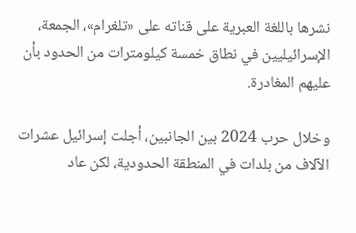نشرها باللغة العبرية على قناته على «تلغرام»، الجمعة، الإسرائيليين في نطاق خمسة كيلومترات من الحدود بأن عليهم المغادرة.

وخلال حرب 2024 بين الجانبين، أجلت إسرائيل عشرات الآلاف من بلدات في المنطقة الحدودية، لكن عاد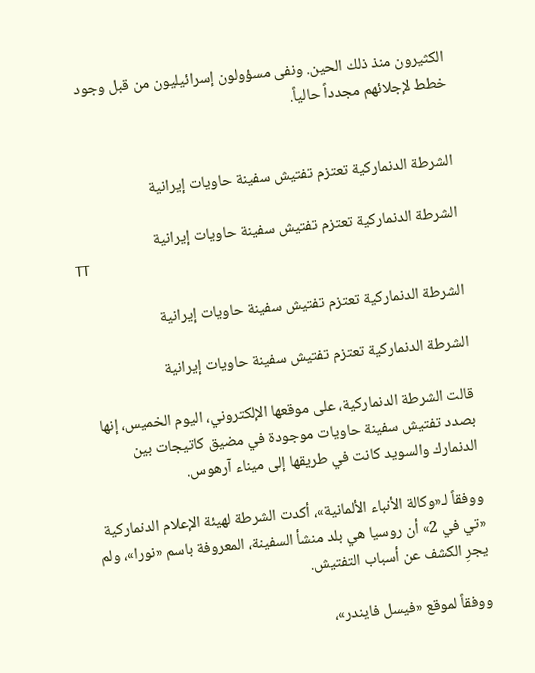الكثيرون منذ ذلك الحين. ونفى مسؤولون إسرائيليون من قبل وجود خطط لإجلائهم مجدداً حالياً.


الشرطة الدنماركية تعتزم تفتيش سفينة حاويات إيرانية

الشرطة الدنماركية تعتزم تفتيش سفينة حاويات إيرانية
TT

الشرطة الدنماركية تعتزم تفتيش سفينة حاويات إيرانية

الشرطة الدنماركية تعتزم تفتيش سفينة حاويات إيرانية

قالت الشرطة الدنماركية، على موقعها الإلكتروني، اليوم الخميس، إنها بصدد تفتيش سفينة حاويات موجودة في مضيق كاتيجات بين الدنمارك والسويد كانت في طريقها إلى ميناء آرهوس.

ووفقاً لـ«وكالة الأنباء الألمانية»، أكدت الشرطة لهيئة الإعلام الدنماركية «تي في 2» أن روسيا هي بلد منشأ السفينة، المعروفة باسم «نورا»، ولم يجرِ الكشف عن أسباب التفتيش.

ووفقاً لموقع «فيسل فايندر»،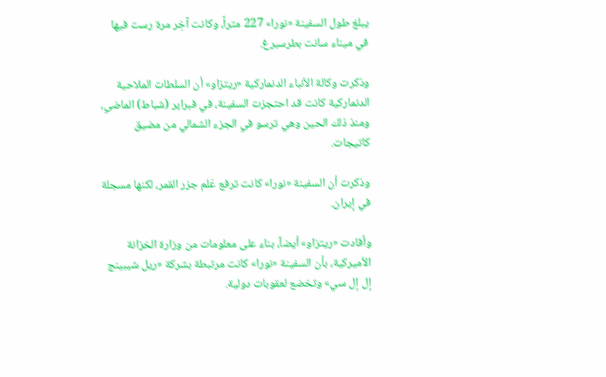يبلغ طول السفينة «نورا» 227 متراً، وكانت آخِر مرة رست فيها في ميناء سانت بطرسبرغ.

وذكرت وكالة الأنباء الدنماركية «ريتزاو» أن السلطات الملاحية الدنماركية كانت قد احتجزت السفينة، في فبراير (شباط) الماضي، ومنذ ذلك الحين وهي ترسو في الجزء الشمالي من مضيق كاتيجات.

وذكرت أن السفينة «نورا» كانت ترفع عَلم جزر القمر، لكنها مسجلة في إيران.

وأفادت «ريتزاو» أيضاً، بناء على معلومات من وزارة الخزانة الأميركية، بأن السفينة «نورا» كانت مرتبطة بشركة «ريل شيبينج إل إل سي» وتخضع لعقوبات دولية.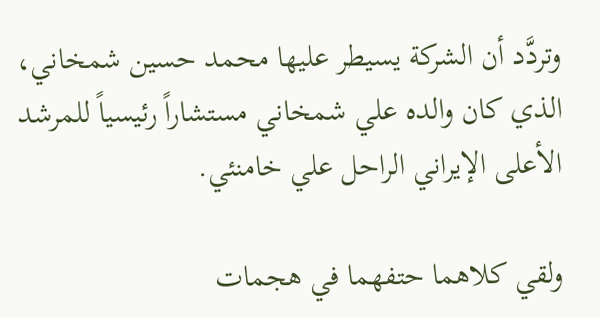وتردَّد أن الشركة يسيطر عليها محمد حسين شمخاني، الذي كان والده علي شمخاني مستشاراً رئيسياً للمرشد الأعلى الإيراني الراحل علي خامنئي.

ولقي كلاهما حتفهما في هجمات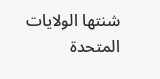شنتها الولايات المتحدة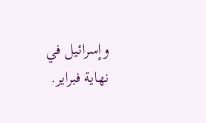وإسرائيل في نهاية فبراير.